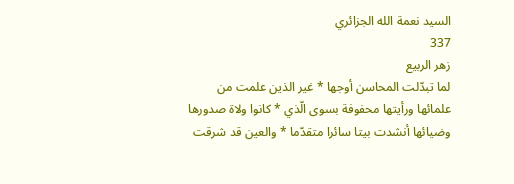السيد نعمة الله الجزائري
337
زهر الربيع
لما تبدّلت المحاسن أوجها * غير الذين علمت من علمائها ورأيتها محفوفة بسوى الّذي * كانوا ولاة صدورها وضيائها أنشدت بيتا سائرا متقدّما * والعين قد شرقت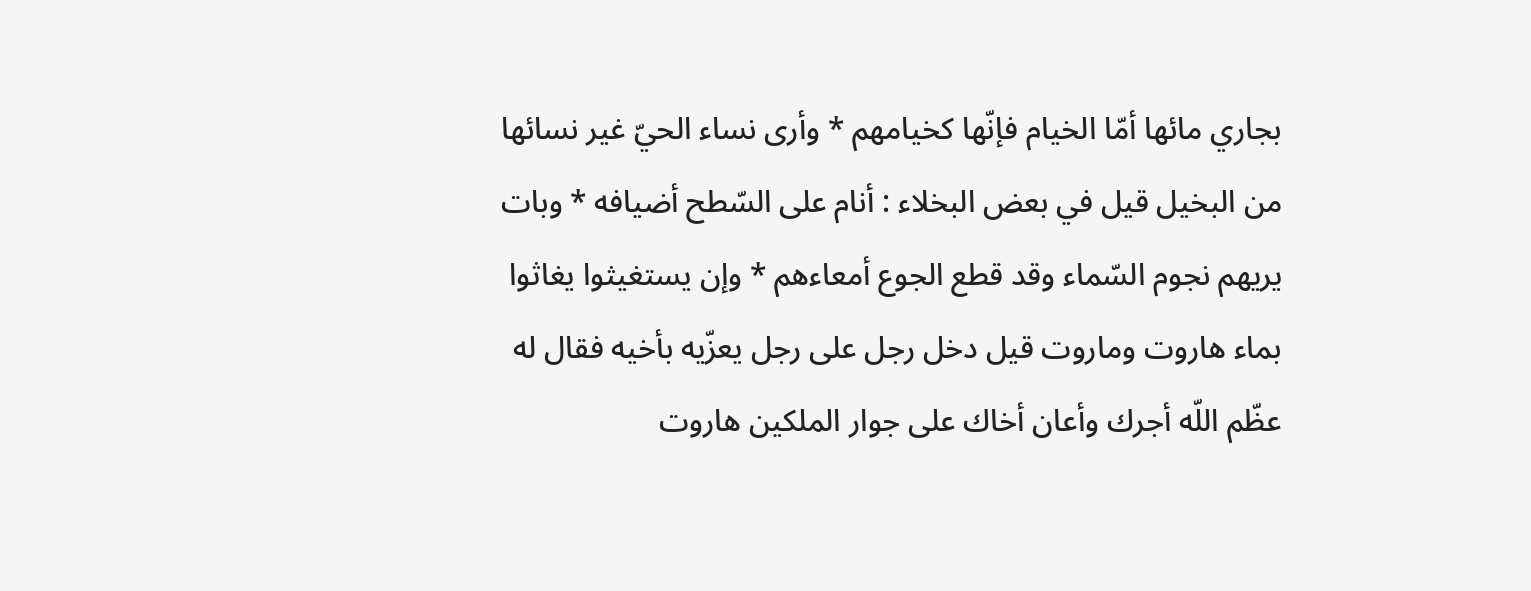بجاري مائها أمّا الخيام فإنّها كخيامهم * وأرى نساء الحيّ غير نسائها من البخيل قيل في بعض البخلاء : أنام على السّطح أضيافه * وبات يريهم نجوم السّماء وقد قطع الجوع أمعاءهم * وإن يستغيثوا يغاثوا بماء هاروت وماروت قيل دخل رجل على رجل يعزّيه بأخيه فقال له عظّم اللّه أجرك وأعان أخاك على جوار الملكين هاروت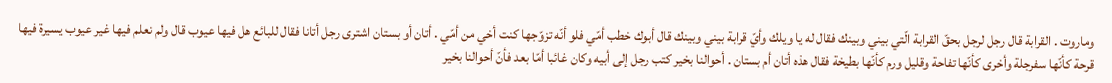وماروت . القرابة قال رجل لرجل بحقّ القرابة الّتي بيني وبينك فقال له يا ويلك وأيّ قرابة بيني وبينك قال أبوك خطب أمّي فلو أنّه تزوّجها كنت أخي من أمّي . أتان أو بستان اشترى رجل أتانا فقال للبائع هل فيها عيوب قال ولم نعلم فيها غير عيوب يسيرة فيها قرحة كأنّها سفرجلة وأخرى كأنّها تفاحة وقليل ورم كأنّها بطيخة فقال هذه أتان أم بستان . أحوالنا بخير كتب رجل إلى أبيه وكان غائبا أمّا بعد فأنّ أحوالنا بخير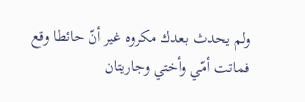ولم يحدث بعدك مكروه غير أنّ حائطا وقع فماتت أمّي وأختي وجاريتان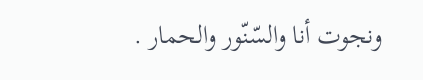ونجوت أنا والسّنّور والحمار .